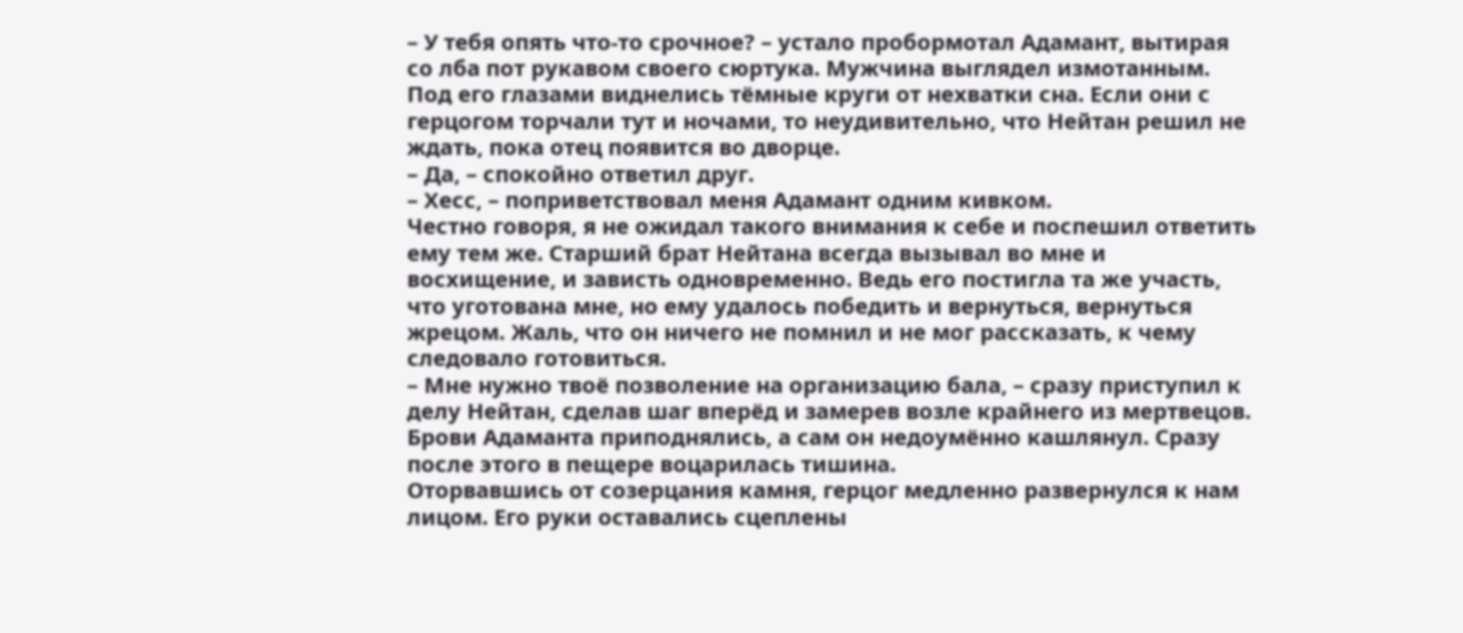– У тебя опять что-то срочное? – устало пробормотал Адамант, вытирая со лба пот рукавом своего сюртука. Мужчина выглядел измотанным. Под его глазами виднелись тёмные круги от нехватки сна. Если они с герцогом торчали тут и ночами, то неудивительно, что Нейтан решил не ждать, пока отец появится во дворце.
– Да, – спокойно ответил друг.
– Хесс, – поприветствовал меня Адамант одним кивком.
Честно говоря, я не ожидал такого внимания к себе и поспешил ответить ему тем же. Старший брат Нейтана всегда вызывал во мне и восхищение, и зависть одновременно. Ведь его постигла та же участь, что уготована мне, но ему удалось победить и вернуться, вернуться жрецом. Жаль, что он ничего не помнил и не мог рассказать, к чему следовало готовиться.
– Мне нужно твоё позволение на организацию бала, – сразу приступил к делу Нейтан, сделав шаг вперёд и замерев возле крайнего из мертвецов. Брови Адаманта приподнялись, а сам он недоумённо кашлянул. Сразу после этого в пещере воцарилась тишина.
Оторвавшись от созерцания камня, герцог медленно развернулся к нам лицом. Его руки оставались сцеплены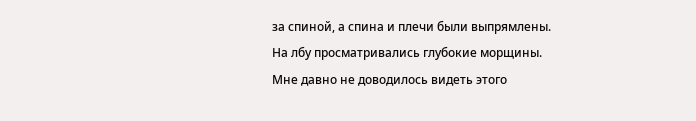за спиной, а спина и плечи были выпрямлены. На лбу просматривались глубокие морщины. Мне давно не доводилось видеть этого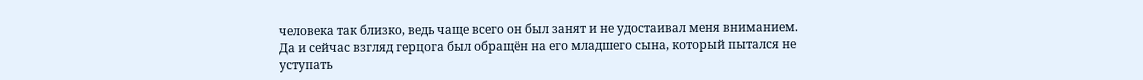человека так близко, ведь чаще всего он был занят и не удостаивал меня вниманием. Да и сейчас взгляд герцога был обращён на его младшего сына, который пытался не уступать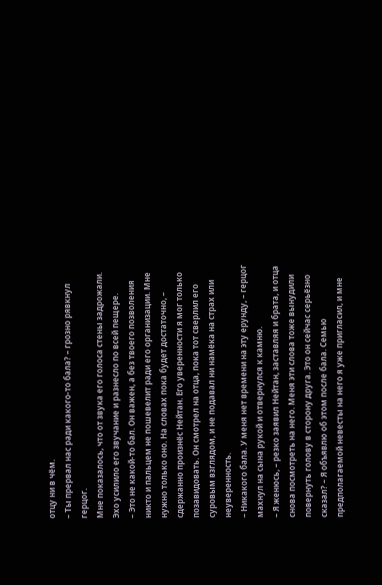отцу ни в чём.
– Ты прервал нас ради какого-то бала? – грозно рявкнул герцог.
Мне показалось, что от звука его голоса стены задрожали. Эхо усилило его звучание и разнесло по всей пещере.
– Это не какой-то бал. Он важен, а без твоего позволения никто и пальцем не пошевелит ради его организации. Мне нужно только оно. На словах пока будет достаточно, – сдержанно произнёс Нейтан. Его уверенности я мог только позавидовать. Он смотрел на отца, пока тот сверлил его суровым взглядом, и не подавал ни намёка на страх или неуверенность.
– Никакого бала. У меня нет времени на эту ерунду, – герцог махнул на сына рукой и отвернулся к камню.
– Я женюсь, – резко заявил Нейтан, заставляя и брата, и отца снова посмотреть на него. Меня эти слова тоже вынудили повернуть голову в сторону друга. Это он сейчас серьёзно сказал? – Я объявлю об этом после бала. Семью предполагаемой невесты на него я уже пригласил, и мне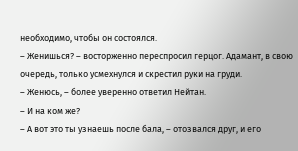необходимо, чтобы он состоялся.
– Женишься? – восторженно переспросил герцог. Адамант, в свою очередь, только усмехнулся и скрестил руки на груди.
– Женюсь, – более уверенно ответил Нейтан.
– И на ком же?
– А вот это ты узнаешь после бала, – отозвался друг, и его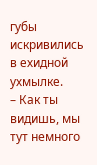губы искривились в ехидной ухмылке.
– Как ты видишь, мы тут немного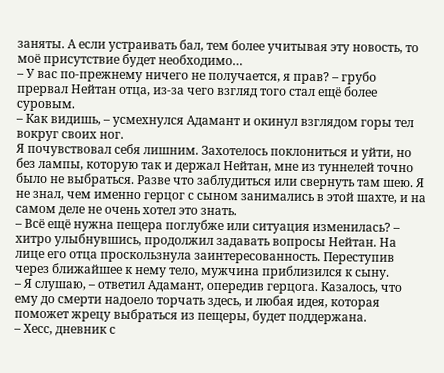заняты. А если устраивать бал, тем более учитывая эту новость, то моё присутствие будет необходимо…
– У вас по-прежнему ничего не получается, я прав? – грубо прервал Нейтан отца, из-за чего взгляд того стал ещё более суровым.
– Как видишь, – усмехнулся Адамант и окинул взглядом горы тел вокруг своих ног.
Я почувствовал себя лишним. Захотелось поклониться и уйти, но без лампы, которую так и держал Нейтан, мне из туннелей точно было не выбраться. Разве что заблудиться или свернуть там шею. Я не знал, чем именно герцог с сыном занимались в этой шахте, и на самом деле не очень хотел это знать.
– Всё ещё нужна пещера поглубже или ситуация изменилась? – хитро улыбнувшись, продолжил задавать вопросы Нейтан. На лице его отца проскользнула заинтересованность. Переступив через ближайшее к нему тело, мужчина приблизился к сыну.
– Я слушаю, – ответил Адамант, опередив герцога. Казалось, что ему до смерти надоело торчать здесь, и любая идея, которая поможет жрецу выбраться из пещеры, будет поддержана.
– Хесс, дневник с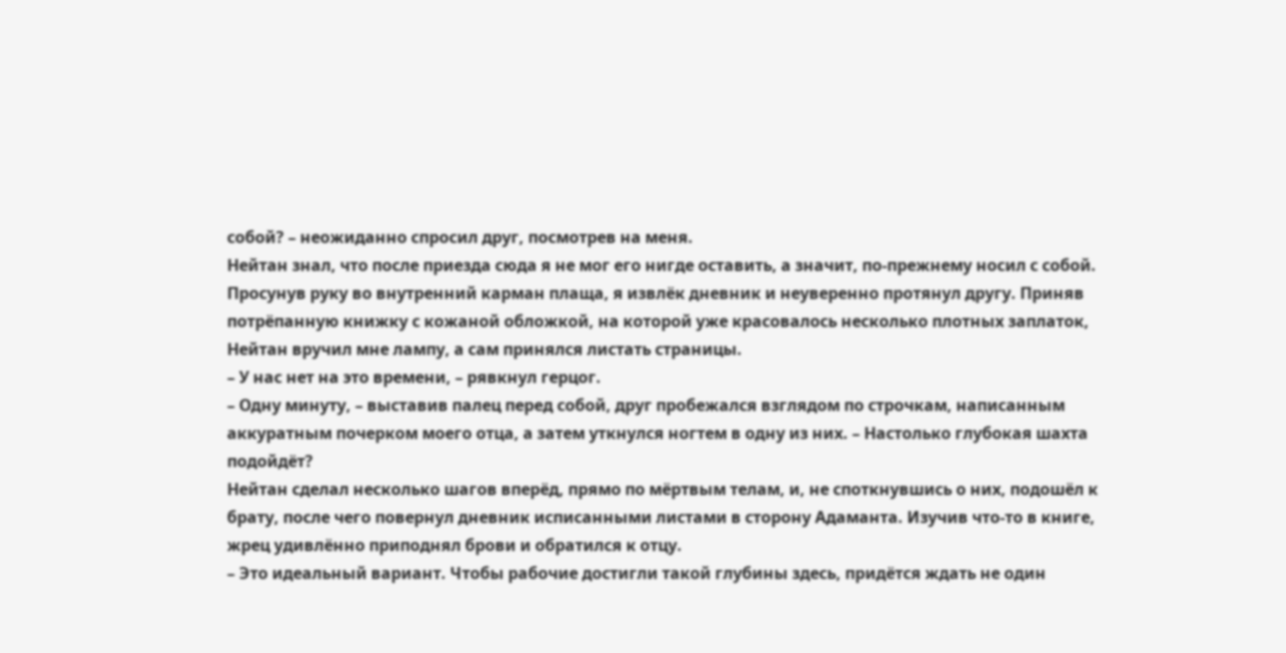собой? – неожиданно спросил друг, посмотрев на меня.
Нейтан знал, что после приезда сюда я не мог его нигде оставить, а значит, по-прежнему носил с собой. Просунув руку во внутренний карман плаща, я извлёк дневник и неуверенно протянул другу. Приняв потрёпанную книжку с кожаной обложкой, на которой уже красовалось несколько плотных заплаток, Нейтан вручил мне лампу, а сам принялся листать страницы.
– У нас нет на это времени, – рявкнул герцог.
– Одну минуту, – выставив палец перед собой, друг пробежался взглядом по строчкам, написанным аккуратным почерком моего отца, а затем уткнулся ногтем в одну из них. – Настолько глубокая шахта подойдёт?
Нейтан сделал несколько шагов вперёд, прямо по мёртвым телам, и, не споткнувшись о них, подошёл к брату, после чего повернул дневник исписанными листами в сторону Адаманта. Изучив что-то в книге, жрец удивлённо приподнял брови и обратился к отцу.
– Это идеальный вариант. Чтобы рабочие достигли такой глубины здесь, придётся ждать не один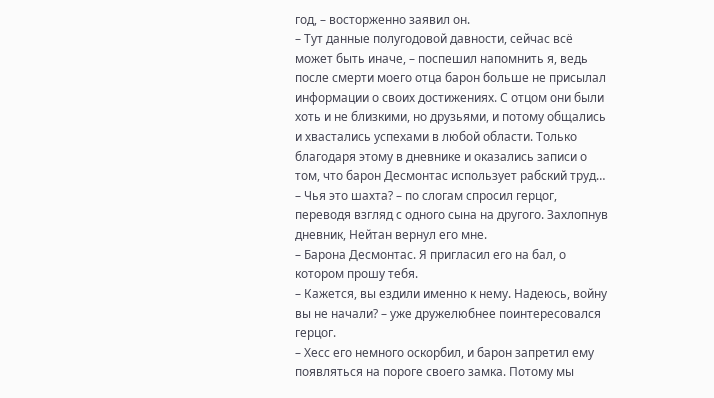год, – восторженно заявил он.
– Тут данные полугодовой давности, сейчас всё может быть иначе, – поспешил напомнить я, ведь после смерти моего отца барон больше не присылал информации о своих достижениях. С отцом они были хоть и не близкими, но друзьями, и потому общались и хвастались успехами в любой области. Только благодаря этому в дневнике и оказались записи о том, что барон Десмонтас использует рабский труд…
– Чья это шахта? – по слогам спросил герцог, переводя взгляд с одного сына на другого. Захлопнув дневник, Нейтан вернул его мне.
– Барона Десмонтас. Я пригласил его на бал, о котором прошу тебя.
– Кажется, вы ездили именно к нему. Надеюсь, войну вы не начали? – уже дружелюбнее поинтересовался герцог.
– Хесс его немного оскорбил, и барон запретил ему появляться на пороге своего замка. Потому мы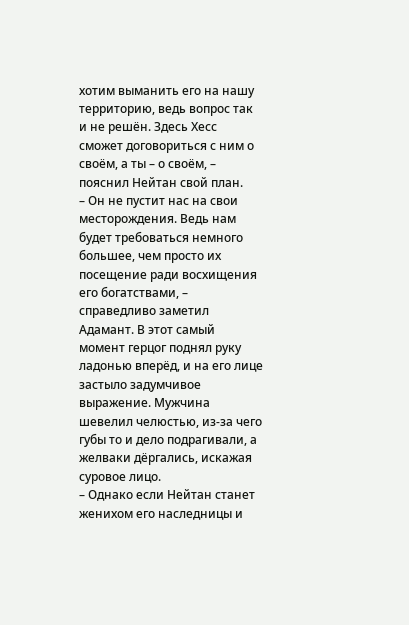хотим выманить его на нашу территорию, ведь вопрос так и не решён. Здесь Хесс сможет договориться с ним о своём, а ты – о своём, – пояснил Нейтан свой план.
– Он не пустит нас на свои месторождения. Ведь нам будет требоваться немного большее, чем просто их посещение ради восхищения его богатствами, – справедливо заметил Адамант. В этот самый момент герцог поднял руку ладонью вперёд, и на его лице застыло задумчивое выражение. Мужчина шевелил челюстью, из-за чего губы то и дело подрагивали, а желваки дёргались, искажая суровое лицо.
– Однако если Нейтан станет женихом его наследницы и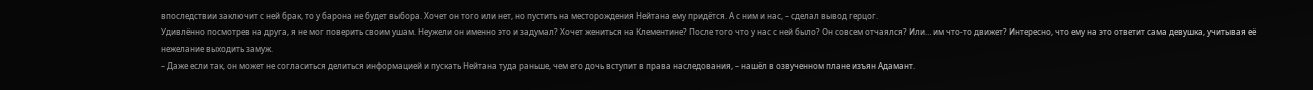впоследствии заключит с ней брак, то у барона не будет выбора. Хочет он того или нет, но пустить на месторождения Нейтана ему придётся. А с ним и нас, – сделал вывод герцог.
Удивлённо посмотрев на друга, я не мог поверить своим ушам. Неужели он именно это и задумал? Хочет жениться на Клементине? После того что у нас с ней было? Он совсем отчаялся? Или… им что-то движет? Интересно, что ему на это ответит сама девушка, учитывая её нежелание выходить замуж.
– Даже если так, он может не согласиться делиться информацией и пускать Нейтана туда раньше, чем его дочь вступит в права наследования, – нашёл в озвученном плане изъян Адамант.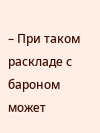– При таком раскладе с бароном может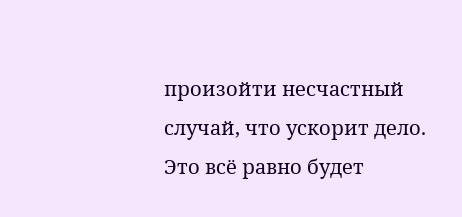произойти несчастный случай, что ускорит дело. Это всё равно будет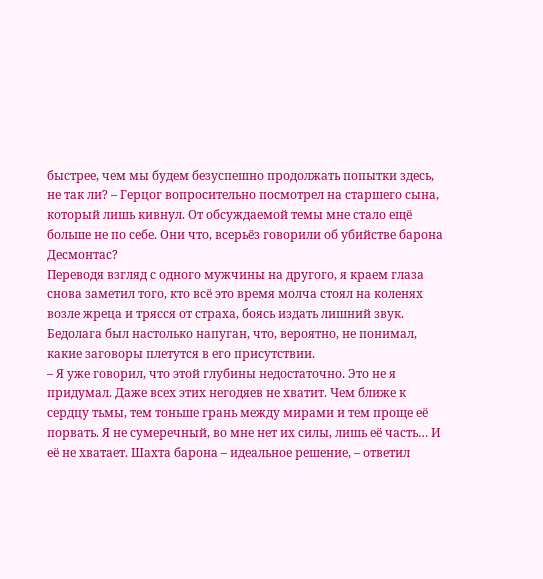быстрее, чем мы будем безуспешно продолжать попытки здесь, не так ли? – Герцог вопросительно посмотрел на старшего сына, который лишь кивнул. От обсуждаемой темы мне стало ещё больше не по себе. Они что, всерьёз говорили об убийстве барона Десмонтас?
Переводя взгляд с одного мужчины на другого, я краем глаза снова заметил того, кто всё это время молча стоял на коленях возле жреца и трясся от страха, боясь издать лишний звук. Бедолага был настолько напуган, что, вероятно, не понимал, какие заговоры плетутся в его присутствии.
– Я уже говорил, что этой глубины недостаточно. Это не я придумал. Даже всех этих негодяев не хватит. Чем ближе к сердцу тьмы, тем тоньше грань между мирами и тем проще её порвать. Я не сумеречный, во мне нет их силы, лишь её часть… И её не хватает. Шахта барона – идеальное решение, – ответил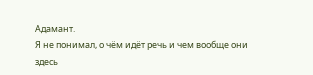Адамант.
Я не понимал, о чём идёт речь и чем вообще они здесь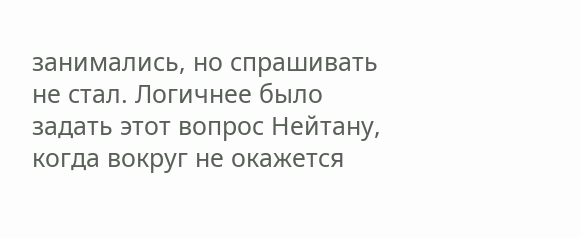занимались, но спрашивать не стал. Логичнее было задать этот вопрос Нейтану, когда вокруг не окажется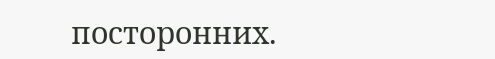посторонних.